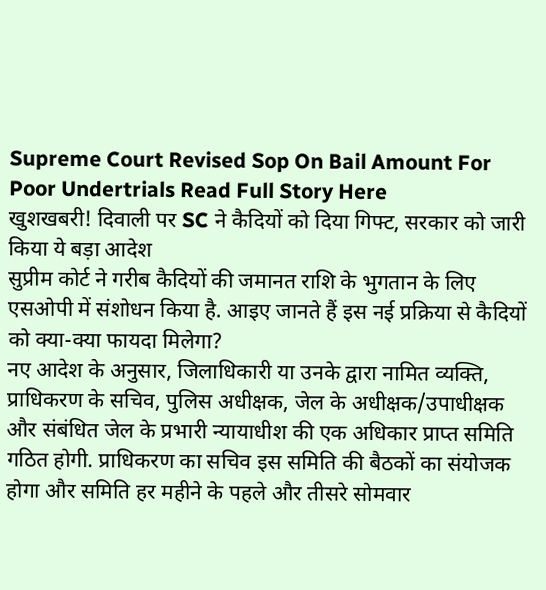Supreme Court Revised Sop On Bail Amount For Poor Undertrials Read Full Story Here
खुशखबरी! दिवाली पर SC ने कैदियों को दिया गिफ्ट, सरकार को जारी किया ये बड़ा आदेश
सुप्रीम कोर्ट ने गरीब कैदियों की जमानत राशि के भुगतान के लिए एसओपी में संशोधन किया है. आइए जानते हैं इस नई प्रक्रिया से कैदियों को क्या-क्या फायदा मिलेगा?
नए आदेश के अनुसार, जिलाधिकारी या उनके द्वारा नामित व्यक्ति, प्राधिकरण के सचिव, पुलिस अधीक्षक, जेल के अधीक्षक/उपाधीक्षक और संबंधित जेल के प्रभारी न्यायाधीश की एक अधिकार प्राप्त समिति गठित होगी. प्राधिकरण का सचिव इस समिति की बैठकों का संयोजक होगा और समिति हर महीने के पहले और तीसरे सोमवार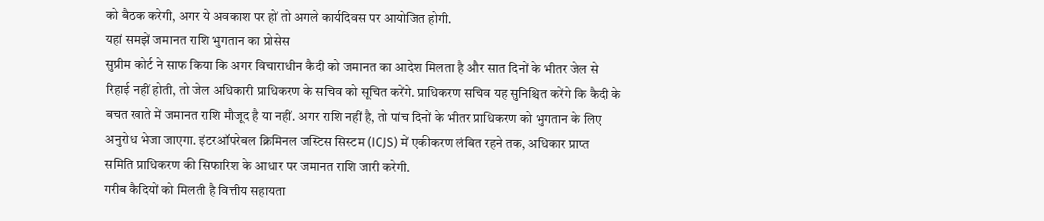को बैठक करेगी, अगर ये अवकाश पर हों तो अगले कार्यदिवस पर आयोजित होगी.
यहां समझें जमानत राशि भुगतान का प्रोसेस
सुप्रीम कोर्ट ने साफ किया कि अगर विचाराधीन कैदी को जमानत का आदेश मिलता है और सात दिनों के भीतर जेल से रिहाई नहीं होती, तो जेल अधिकारी प्राधिकरण के सचिव को सूचित करेंगे. प्राधिकरण सचिव यह सुनिश्चित करेंगे कि कैदी के बचत खाते में जमानत राशि मौजूद है या नहीं. अगर राशि नहीं है, तो पांच दिनों के भीतर प्राधिकरण को भुगतान के लिए अनुरोध भेजा जाएगा. इंटरऑपरेबल क्रिमिनल जस्टिस सिस्टम (ICJS) में एकीकरण लंबित रहने तक, अधिकार प्राप्त समिति प्राधिकरण की सिफारिश के आधार पर जमानत राशि जारी करेगी.
गरीब कैदियों को मिलती है वित्तीय सहायता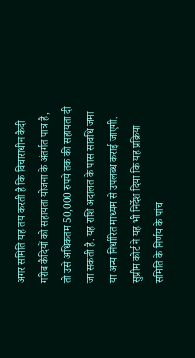अगर समिति यह तय करती है कि विचाराधीन कैदी गरीब कैदियों को सहायता योजना के अंतर्गत पात्र है, तो उसे अधिकतम 50,000 रुपये तक की सहायता दी जा सकती है. यह राशि अदालत के पास सावधि जमा या अन्य निर्धारित माध्यम से उपलब्ध कराई जाएगी. सुप्रीम कोर्ट ने यह भी निर्देश दिया कि यह प्रक्रिया समिति के निर्णय के पांच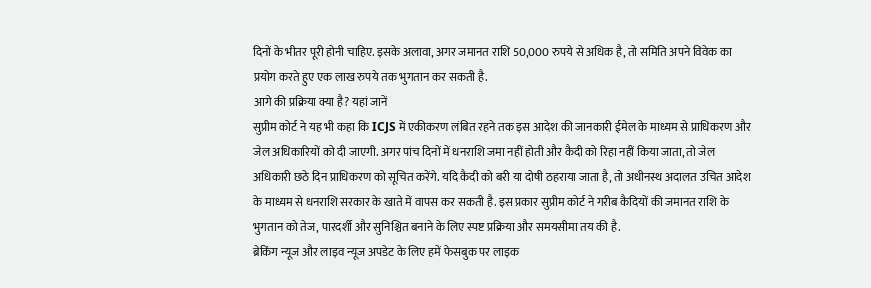दिनों के भीतर पूरी होनी चाहिए. इसके अलावा, अगर जमानत राशि 50,000 रुपये से अधिक है, तो समिति अपने विवेक का प्रयोग करते हुए एक लाख रुपये तक भुगतान कर सकती है.
आगे की प्रक्रिया क्या है? यहां जानें
सुप्रीम कोर्ट ने यह भी कहा कि ICJS में एकीकरण लंबित रहने तक इस आदेश की जानकारी ईमेल के माध्यम से प्राधिकरण और जेल अधिकारियों को दी जाएगी. अगर पांच दिनों में धनराशि जमा नहीं होती और कैदी को रिहा नहीं किया जाता, तो जेल अधिकारी छठे दिन प्राधिकरण को सूचित करेंगे. यदि कैदी को बरी या दोषी ठहराया जाता है, तो अधीनस्थ अदालत उचित आदेश के माध्यम से धनराशि सरकार के खाते में वापस कर सकती है. इस प्रकार सुप्रीम कोर्ट ने गरीब कैदियों की जमानत राशि के भुगतान को तेज, पारदर्शी और सुनिश्चित बनाने के लिए स्पष्ट प्रक्रिया और समयसीमा तय की है.
ब्रेकिंग न्यूज और लाइव न्यूज अपडेट के लिए हमें फेसबुक पर लाइक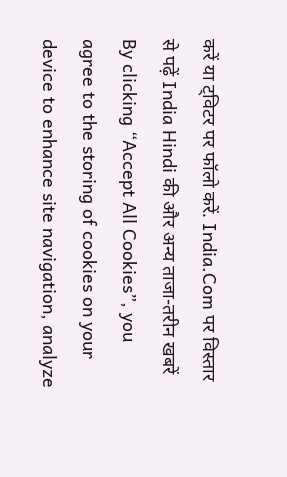करें या ट्विटर पर फॉलो करें. India.Com पर विस्तार से पढ़ें India Hindi की और अन्य ताजा-तरीन खबरें
By clicking “Accept All Cookies”, you agree to the storing of cookies on your device to enhance site navigation, analyze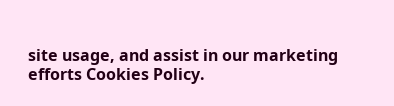site usage, and assist in our marketing efforts Cookies Policy.